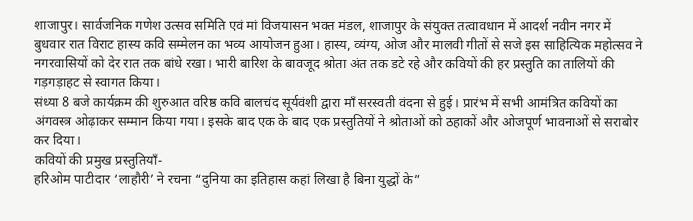शाजापुर। सार्वजनिक गणेश उत्सव समिति एवं मां विजयासन भक्त मंडल, शाजापुर के संयुक्त तत्वावधान में आदर्श नवीन नगर में बुधवार रात विराट हास्य कवि सम्मेलन का भव्य आयोजन हुआ। हास्य, व्यंग्य, ओज और मालवी गीतों से सजे इस साहित्यिक महोत्सव ने नगरवासियों को देर रात तक बांधे रखा। भारी बारिश के बावजूद श्रोता अंत तक डटे रहे और कवियों की हर प्रस्तुति का तालियों की गड़गड़ाहट से स्वागत किया।
संध्या 8 बजे कार्यक्रम की शुरुआत वरिष्ठ कवि बालचंद सूर्यवंशी द्वारा माँ सरस्वती वंदना से हुई। प्रारंभ में सभी आमंत्रित कवियों का अंगवस्त्र ओढ़ाकर सम्मान किया गया। इसके बाद एक के बाद एक प्रस्तुतियों ने श्रोताओं को ठहाकों और ओजपूर्ण भावनाओं से सराबोर कर दिया।
कवियों की प्रमुख प्रस्तुतियाँ-
हरिओम पाटीदार ‘लाहौरी’ ने रचना “दुनिया का इतिहास कहां लिखा है बिना युद्धों के”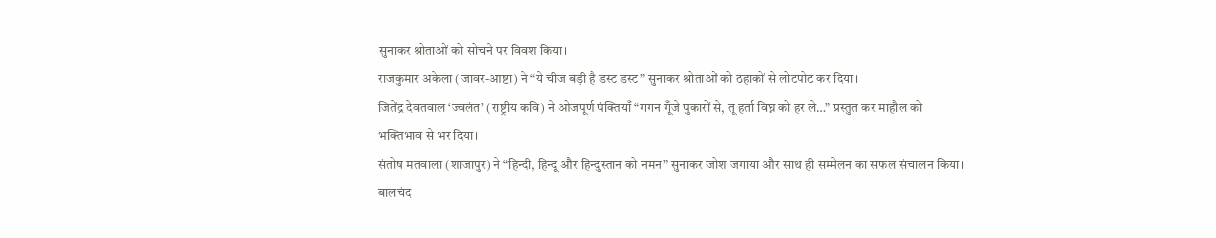सुनाकर श्रोताओं को सोचने पर विवश किया।
राजकुमार अकेला (जावर-आष्टा) ने “ये चीज बड़ी है डस्ट डस्ट” सुनाकर श्रोताओं को ठहाकों से लोटपोट कर दिया।
जितेंद्र देवतवाल ‘ज्वलंत’ (राष्ट्रीय कवि) ने ओजपूर्ण पंक्तियाँ “गगन गूँजे पुकारों से, तू हर्ता विघ्न को हर ले…” प्रस्तुत कर माहौल को भक्तिभाव से भर दिया।
संतोष मतवाला (शाजापुर) ने “हिन्दी, हिन्दू और हिन्दुस्तान को नमन” सुनाकर जोश जगाया और साथ ही सम्मेलन का सफल संचालन किया।
बालचंद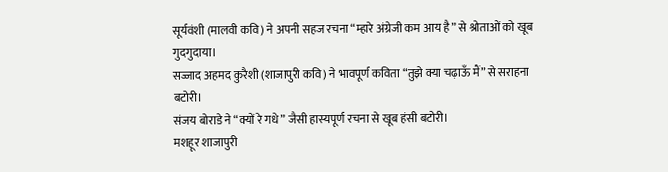सूर्यवंशी (मालवी कवि) ने अपनी सहज रचना “म्हारे अंग्रेजी कम आय है” से श्रोताओं को खूब गुदगुदाया।
सज्जाद अहमद कुरैशी (शाजापुरी कवि) ने भावपूर्ण कविता “तुझे क्या चढ़ाऊँ मैं” से सराहना बटोरी।
संजय बोराडे ने “क्यों रे गधे” जैसी हास्यपूर्ण रचना से खूब हंसी बटोरी।
मशहूर शाजापुरी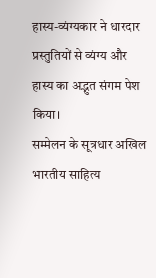हास्य-व्यंग्यकार ने धारदार प्रस्तुतियों से व्यंग्य और हास्य का अद्भुत संगम पेश किया।
सम्मेलन के सूत्रधार अखिल भारतीय साहित्य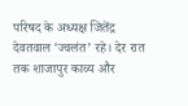परिषद के अध्यक्ष जितेंद्र देवतवाल ‘ज्वलंत’ रहे। देर रात तक शाजापुर काव्य और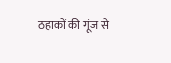ठहाकों की गूंज से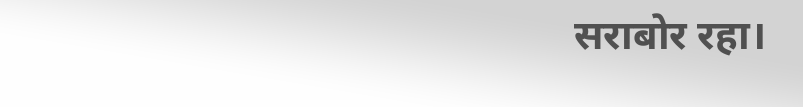सराबोर रहा।